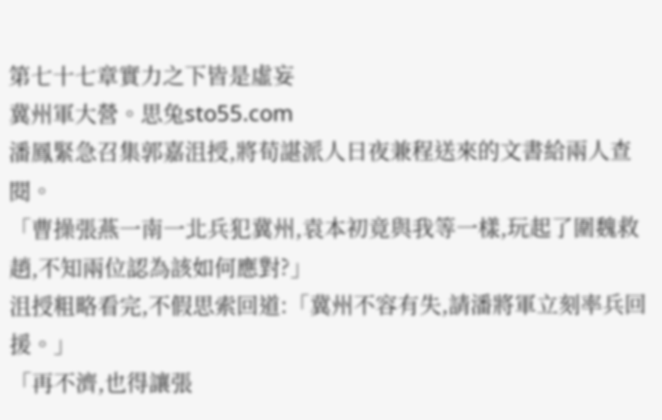第七十七章實力之下皆是虛妄
冀州軍大營。思兔sto55.com
潘鳳緊急召集郭嘉沮授,將荀諶派人日夜兼程送來的文書給兩人查閱。
「曹操張燕一南一北兵犯冀州,袁本初竟與我等一樣,玩起了圍魏救趙,不知兩位認為該如何應對?」
沮授粗略看完,不假思索回道:「冀州不容有失,請潘將軍立刻率兵回援。」
「再不濟,也得讓張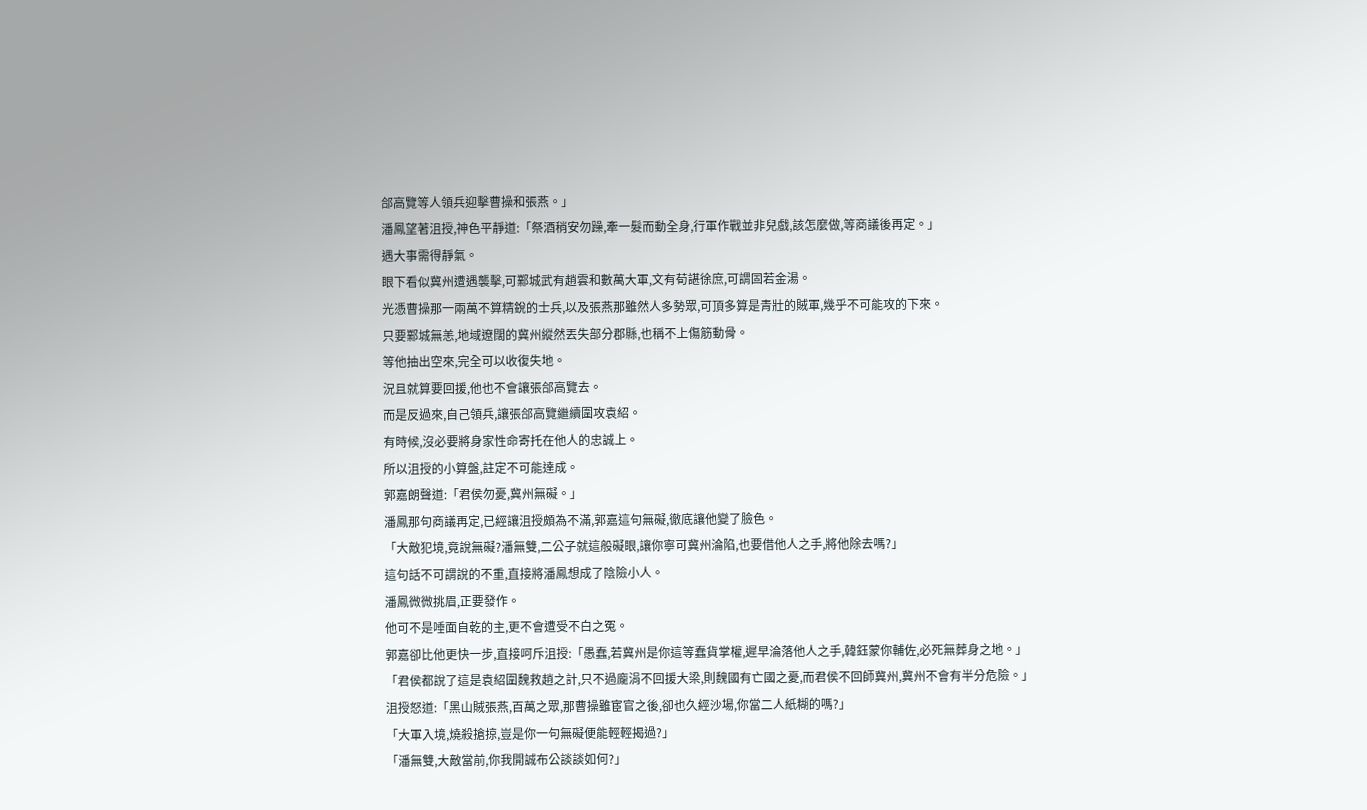郃高覽等人領兵迎擊曹操和張燕。」
潘鳳望著沮授,神色平靜道:「祭酒稍安勿躁,牽一髮而動全身,行軍作戰並非兒戲,該怎麼做,等商議後再定。」
遇大事需得靜氣。
眼下看似冀州遭遇襲擊,可鄴城武有趙雲和數萬大軍,文有荀諶徐庶,可謂固若金湯。
光憑曹操那一兩萬不算精銳的士兵,以及張燕那雖然人多勢眾,可頂多算是青壯的賊軍,幾乎不可能攻的下來。
只要鄴城無恙,地域遼闊的冀州縱然丟失部分郡縣,也稱不上傷筋動骨。
等他抽出空來,完全可以收復失地。
況且就算要回援,他也不會讓張郃高覽去。
而是反過來,自己領兵,讓張郃高覽繼續圍攻袁紹。
有時候,沒必要將身家性命寄托在他人的忠誠上。
所以沮授的小算盤,註定不可能達成。
郭嘉朗聲道:「君侯勿憂,冀州無礙。」
潘鳳那句商議再定,已經讓沮授頗為不滿,郭嘉這句無礙,徹底讓他變了臉色。
「大敵犯境,竟說無礙?潘無雙,二公子就這般礙眼,讓你寧可冀州淪陷,也要借他人之手,將他除去嗎?」
這句話不可謂說的不重,直接將潘鳳想成了陰險小人。
潘鳳微微挑眉,正要發作。
他可不是唾面自乾的主,更不會遭受不白之冤。
郭嘉卻比他更快一步,直接呵斥沮授:「愚蠢,若冀州是你這等蠢貨掌權,遲早淪落他人之手,韓鈺蒙你輔佐,必死無葬身之地。」
「君侯都說了這是袁紹圍魏救趙之計,只不過龐涓不回援大梁,則魏國有亡國之憂,而君侯不回師冀州,冀州不會有半分危險。」
沮授怒道:「黑山賊張燕,百萬之眾,那曹操雖宦官之後,卻也久經沙場,你當二人紙糊的嗎?」
「大軍入境,燒殺搶掠,豈是你一句無礙便能輕輕揭過?」
「潘無雙,大敵當前,你我開誠布公談談如何?」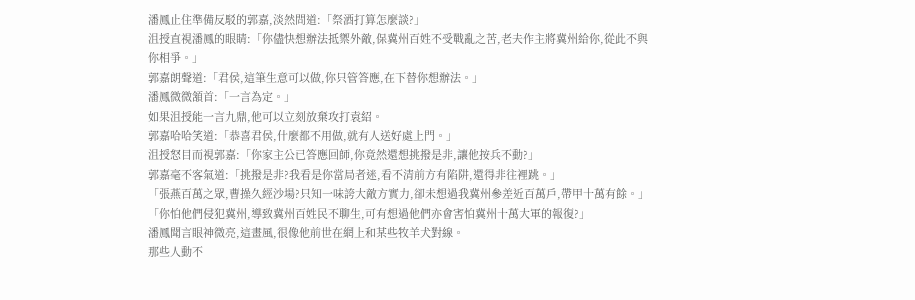潘鳳止住準備反駁的郭嘉,淡然問道:「祭酒打算怎麼談?」
沮授直視潘鳳的眼睛:「你儘快想辦法抵禦外敵,保冀州百姓不受戰亂之苦,老夫作主將冀州給你,從此不與你相爭。」
郭嘉朗聲道:「君侯,這筆生意可以做,你只管答應,在下替你想辦法。」
潘鳳微微頷首:「一言為定。」
如果沮授能一言九鼎,他可以立刻放棄攻打袁紹。
郭嘉哈哈笑道:「恭喜君侯,什麼都不用做,就有人送好處上門。」
沮授怒目而視郭嘉:「你家主公已答應回師,你竟然還想挑撥是非,讓他按兵不動?」
郭嘉毫不客氣道:「挑撥是非?我看是你當局者迷,看不清前方有陷阱,還得非往裡跳。」
「張燕百萬之眾,曹操久經沙場?只知一味誇大敵方實力,卻未想過我冀州參差近百萬戶,帶甲十萬有餘。」
「你怕他們侵犯冀州,導致冀州百姓民不聊生,可有想過他們亦會害怕冀州十萬大軍的報復?」
潘鳳聞言眼神微亮,這畫風,很像他前世在網上和某些牧羊犬對線。
那些人動不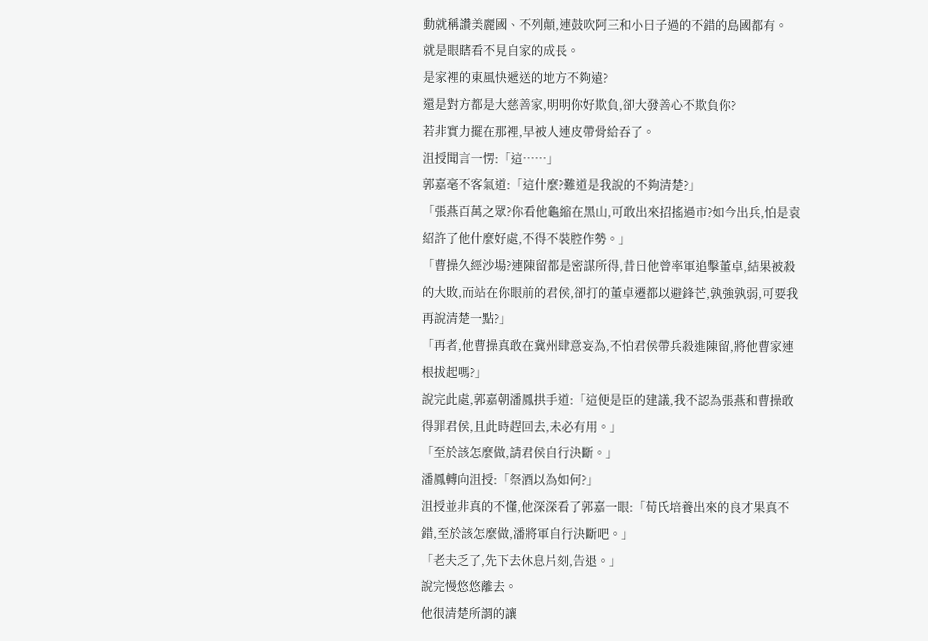動就稱讚美麗國、不列顛,連鼓吹阿三和小日子過的不錯的島國都有。
就是眼瞎看不見自家的成長。
是家裡的東風快遞送的地方不夠遠?
還是對方都是大慈善家,明明你好欺負,卻大發善心不欺負你?
若非實力擺在那裡,早被人連皮帶骨給吞了。
沮授聞言一愣:「這……」
郭嘉毫不客氣道:「這什麼?難道是我說的不夠清楚?」
「張燕百萬之眾?你看他龜縮在黑山,可敢出來招搖過市?如今出兵,怕是袁紹許了他什麼好處,不得不裝腔作勢。」
「曹操久經沙場?連陳留都是密謀所得,昔日他曾率軍追擊董卓,結果被殺的大敗,而站在你眼前的君侯,卻打的董卓遷都以避鋒芒,孰強孰弱,可要我再說清楚一點?」
「再者,他曹操真敢在冀州肆意妄為,不怕君侯帶兵殺進陳留,將他曹家連根拔起嗎?」
說完此處,郭嘉朝潘鳳拱手道:「這便是臣的建議,我不認為張燕和曹操敢得罪君侯,且此時趕回去,未必有用。」
「至於該怎麼做,請君侯自行決斷。」
潘鳳轉向沮授:「祭酒以為如何?」
沮授並非真的不懂,他深深看了郭嘉一眼:「荀氏培養出來的良才果真不錯,至於該怎麼做,潘將軍自行決斷吧。」
「老夫乏了,先下去休息片刻,告退。」
說完慢悠悠離去。
他很清楚所謂的讓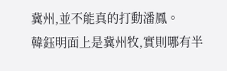冀州,並不能真的打動潘鳳。
韓鈺明面上是冀州牧,實則哪有半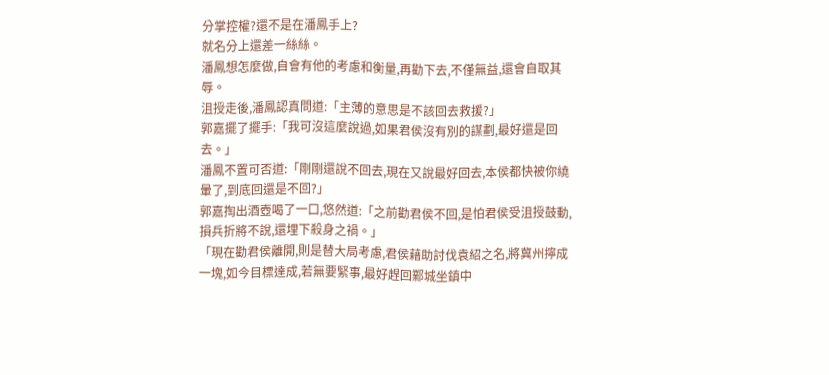分掌控權?還不是在潘鳳手上?
就名分上還差一絲絲。
潘鳳想怎麼做,自會有他的考慮和衡量,再勸下去,不僅無益,還會自取其辱。
沮授走後,潘鳳認真問道:「主薄的意思是不該回去救援?」
郭嘉擺了擺手:「我可沒這麼說過,如果君侯沒有別的謀劃,最好還是回去。」
潘鳳不置可否道:「剛剛還說不回去,現在又說最好回去,本侯都快被你繞暈了,到底回還是不回?」
郭嘉掏出酒壺喝了一口,悠然道:「之前勸君侯不回,是怕君侯受沮授鼓動,損兵折將不說,還埋下殺身之禍。」
「現在勸君侯離開,則是替大局考慮,君侯藉助討伐袁紹之名,將冀州擰成一塊,如今目標達成,若無要緊事,最好趕回鄴城坐鎮中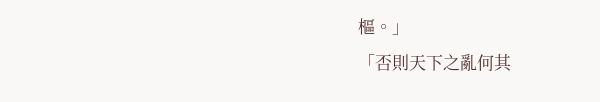樞。」
「否則天下之亂何其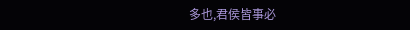多也,君侯皆事必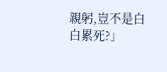親躬,豈不是白白累死?」